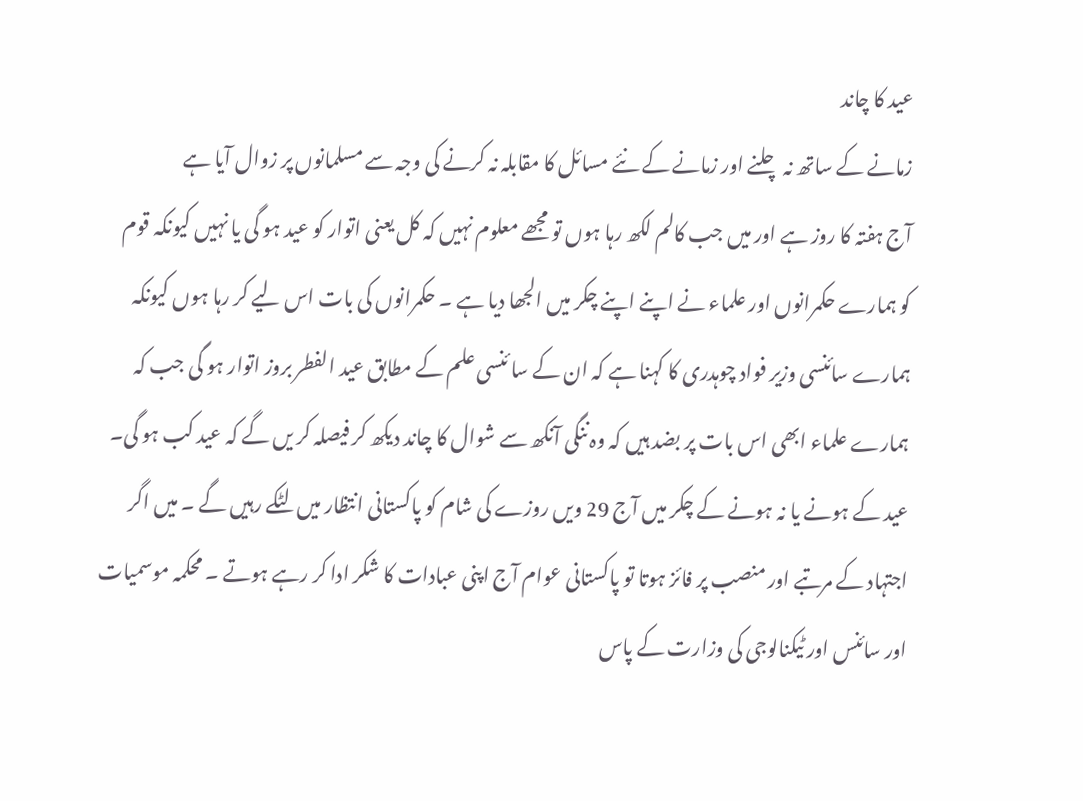عید کا چاند
زمانے کے ساتھ نہ چلنے اور زمانے کے نئے مسائل کا مقابلہ نہ کرنے کی وجہ سے مسلمانوں پر زوال آیا ہے
آج ہفتہ کا روز ہے اور میں جب کالم لکھ رہا ہوں تو مجھے معلوم نہیں کہ کل یعنی اتوار کو عید ہو گی یا نہیں کیونکہ قوم کو ہمارے حکمرانوں اور علماء نے اپنے اپنے چکر میں الجھا دیا ہے ۔ حکمرانوں کی بات اس لیے کر رہا ہوں کیونکہ ہمارے سائنسی وزیر فواد چوہدری کا کہنا ہے کہ ان کے سا ئنسی علم کے مطابق عید الفطر بروز اتوار ہو گی جب کہ ہمارے علماء ابھی اس بات پر بضد ہیں کہ وہ ننگی آنکھ سے شوال کا چاند دیکھ کر فیصلہ کر یں گے کہ عید کب ہو گی۔
عید کے ہونے یا نہ ہونے کے چکر میں آج 29 ویں روزے کی شام کو پاکستانی انتظار میں لٹکے رہیں گے ۔ میں اگر اجتہاد کے مرتبے اور منصب پر فائز ہوتا تو پاکستانی عوام آج اپنی عبادات کا شکر ادا کر رہے ہوتے ۔ محکمہ موسمیات اور سائنس اور ٹیکنالوجی کی وزارت کے پاس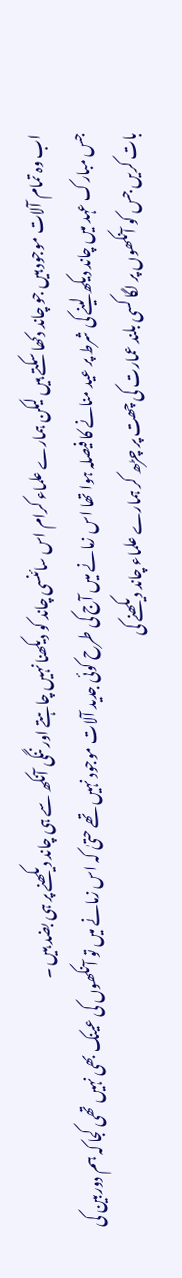اب وہ تمام آلات موجود ہیں جو چاند دکھا سکتے ہیں لیکن ہمارے علماء کرام اس سائنسی چاند کو دیکھنا نہیں چاہتے اور ننگی آنکھ سے ہی چاند دیکھنے پر ہی بضد ہیں ۔
جس مبارک عہد میں چاند دیکھ لینے کی شرط پر عید منانے کا فیصلہ ہوا تھا اس زمانے میں آج کی طرح کوئی جدید آلات موجود نہیں تھے حتیٰ کہ اس زمانے میں تو آنکھوں کی عینک بھی نہیں تھی کجا کہ ہم دوربین کی بات کریں جس کو آنکھوں پر لگا کسی بلند عمارت کی چھت پر چڑھ کر ہمارے علماء چاند دیکھنے کی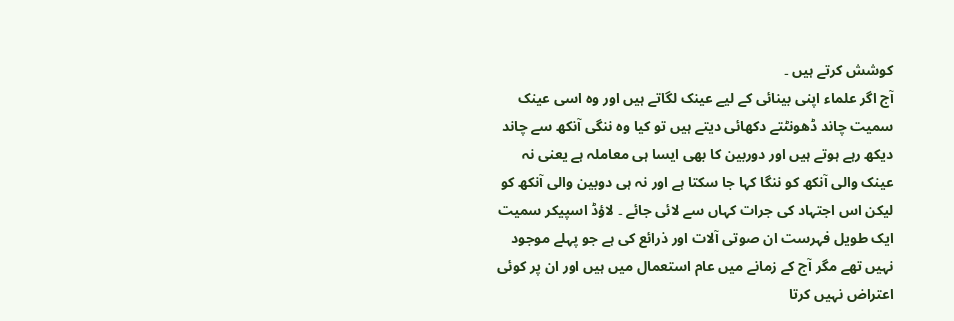کوشش کرتے ہیں ۔
آج اگر علماء اپنی بینائی کے لیے عینک لگاتے ہیں اور وہ اسی عینک سمیت چاند ڈھونٹتے دکھائی دیتے ہیں تو کیا وہ ننگی آنکھ سے چاند دیکھ رہے ہوتے ہیں اور دوربین کا بھی ایسا ہی معاملہ ہے یعنی نہ عینک والی آنکھ کو ننگا کہا جا سکتا ہے اور نہ ہی دوبین والی آنکھ کو لیکن اس اجتہاد کی جرات کہاں سے لائی جائے ۔ لاؤڈ اسپیکر سمیت ایک طویل فہرست ان صوتی آلات اور ذرائع کی ہے جو پہلے موجود نہیں تھے مگر آج کے زمانے میں عام استعمال میں ہیں اور ان پر کوئی اعتراض نہیں کرتا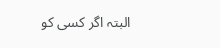البتہ اگر کسی کو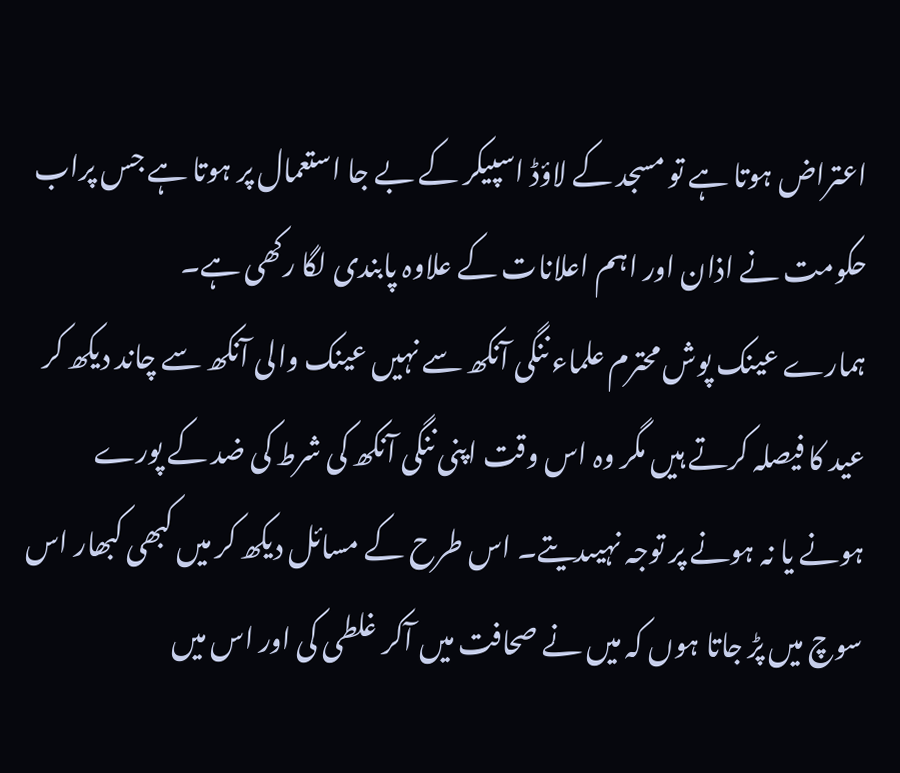اعتراض ہوتا ہے تو مسجد کے لاؤڈ اسپیکر کے بے جا استعمال پر ہوتا ہے جس پراب حکومت نے اذان اور اہم اعلانات کے علاوہ پابندی لگا رکھی ہے۔
ہمارے عینک پوش محترم علماء ننگی آنکھ سے نہیں عینک والی آنکھ سے چاند دیکھ کر عید کا فیصلہ کرتے ہیں مگر وہ اس وقت اپنی ننگی آنکھ کی شرط کی ضد کے پورے ہونے یا نہ ہونے پر توجہ نہیںدیتے۔ اس طرح کے مسائل دیکھ کر میں کبھی کبھار اس سوچ میں پڑ جاتا ہوں کہ میں نے صحافت میں آکر غلطی کی اور اس میں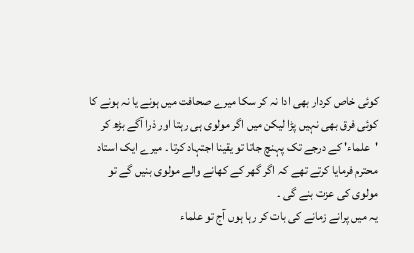کوئی خاص کردار بھی ادا نہ کر سکا میرے صحافت میں ہونے یا نہ ہونے کا کوئی فرق بھی نہیں پڑا لیکن میں اگر مولوی ہی رہتا اور ذرا آگے بڑھ کر 'علماء' کے درجے تک پہنچ جاتا تو یقینا اجتہاد کرتا ۔ میرے ایک استاد محترم فرمایا کرتے تھے کہ اگر گھر کے کھانے والے مولوی بنیں گے تو مولوی کی عزت بنے گی ۔
یہ میں پرانے زمانے کی بات کر رہا ہوں آج تو علماء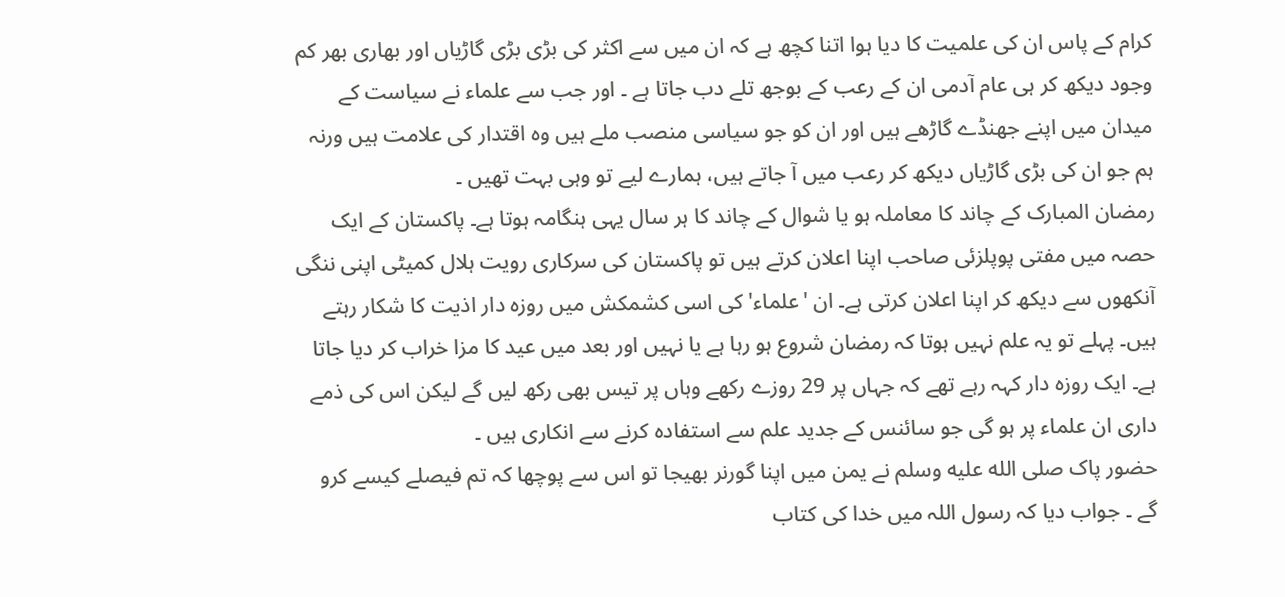کرام کے پاس ان کی علمیت کا دیا ہوا اتنا کچھ ہے کہ ان میں سے اکثر کی بڑی بڑی گاڑیاں اور بھاری بھر کم وجود دیکھ کر ہی عام آدمی ان کے رعب کے بوجھ تلے دب جاتا ہے ۔ اور جب سے علماء نے سیاست کے میدان میں اپنے جھنڈے گاڑھے ہیں اور ان کو جو سیاسی منصب ملے ہیں وہ اقتدار کی علامت ہیں ورنہ ہم جو ان کی بڑی گاڑیاں دیکھ کر رعب میں آ جاتے ہیں، ہمارے لیے تو وہی بہت تھیں ۔
رمضان المبارک کے چاند کا معاملہ ہو یا شوال کے چاند کا ہر سال یہی ہنگامہ ہوتا ہے۔ پاکستان کے ایک حصہ میں مفتی پوپلزئی صاحب اپنا اعلان کرتے ہیں تو پاکستان کی سرکاری رویت ہلال کمیٹی اپنی ننگی آنکھوں سے دیکھ کر اپنا اعلان کرتی ہے۔ ان 'علماء' کی اسی کشمکش میں روزہ دار اذیت کا شکار رہتے ہیں۔ پہلے تو یہ علم نہیں ہوتا کہ رمضان شروع ہو رہا ہے یا نہیں اور بعد میں عید کا مزا خراب کر دیا جاتا ہے۔ ایک روزہ دار کہہ رہے تھے کہ جہاں پر 29 روزے رکھے وہاں پر تیس بھی رکھ لیں گے لیکن اس کی ذمے داری ان علماء پر ہو گی جو سائنس کے جدید علم سے استفادہ کرنے سے انکاری ہیں ۔
حضور پاک صلى الله عليه وسلم نے یمن میں اپنا گورنر بھیجا تو اس سے پوچھا کہ تم فیصلے کیسے کرو گے ۔ جواب دیا کہ رسول اللہ میں خدا کی کتاب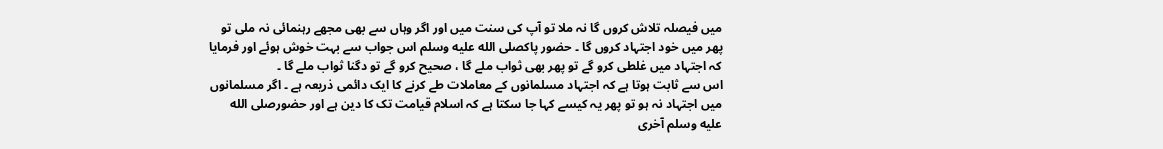میں فیصلہ تلاش کروں گا نہ ملا تو آپ کی سنت میں اور اگر وہاں سے بھی مجھے رہنمائی نہ ملی تو پھر میں خود اجتہاد کروں گا ۔ حضور پاکصلى الله عليه وسلم اس جواب سے بہت خوش ہوئے اور فرمایا کہ اجتہاد میں غلطی کرو گے تو پھر بھی ثواب ملے گا ، صحیح کرو گے تو دگنا ثواب ملے گا ۔
اس سے ثابت ہوتا ہے کہ اجتہاد مسلمانوں کے معاملات طے کرنے کا ایک دائمی ذریعہ ہے ۔ اگر مسلمانوں میں اجتہاد نہ ہو تو پھر یہ کیسے کہا جا سکتا ہے کہ اسلام قیامت تک کا دین ہے اور حضورصلى الله عليه وسلم آخری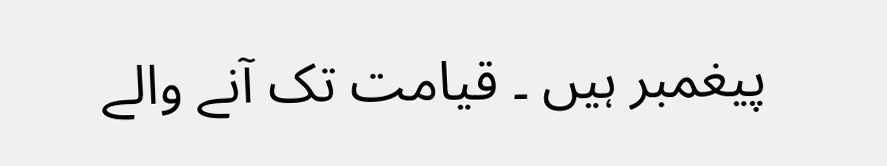پیغمبر ہیں ۔ قیامت تک آنے والے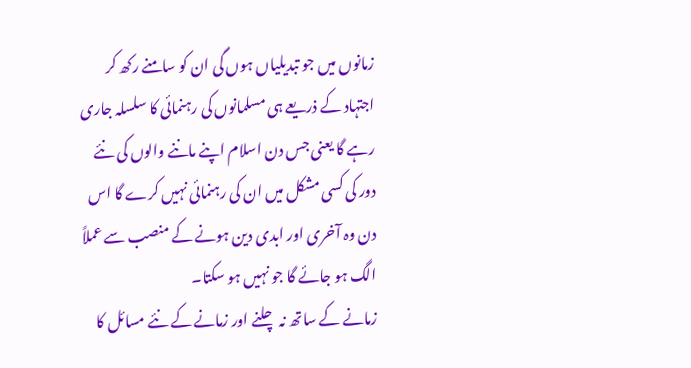زمانوں میں جو تبدیلیاں ہوں گی ان کو سامنے رکھ کر اجتہاد کے ذریعے ہی مسلمانوں کی رہنمائی کا سلسلہ جاری رہے گا یعنی جس دن اسلام اپنے ماننے والوں کی نئے دور کی کسی مشکل میں ان کی رہنمائی نہیں کرے گا اس دن وہ آخری اور ابدی دین ہونے کے منصب سے عملاً الگ ہو جائے گا جو نہیں ہو سکتا۔
زمانے کے ساتھ نہ چلنے اور زمانے کے نئے مسائل کا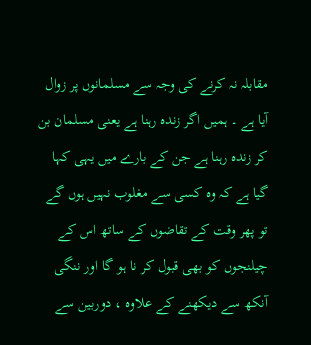مقابلہ نہ کرنے کی وجہ سے مسلمانوں پر زوال آیا ہے ۔ ہمیں اگر زندہ رہنا ہے یعنی مسلمان بن کر زندہ رہنا ہے جن کے بارے میں یہی کہا گیا ہے کہ وہ کسی سے مغلوب نہیں ہوں گے تو پھر وقت کے تقاضوں کے ساتھ اس کے چیلنجوں کو بھی قبول کر نا ہو گا اور ننگی آنکھ سے دیکھنے کے علاوہ ، دوربین سے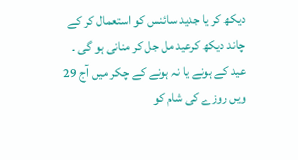دیکھ کر یا جدید سائنس کو استعمال کر کے چاند دیکھ کرعید مل جل کر منانی ہو گی ۔
عید کے ہونے یا نہ ہونے کے چکر میں آج 29 ویں روزے کی شام کو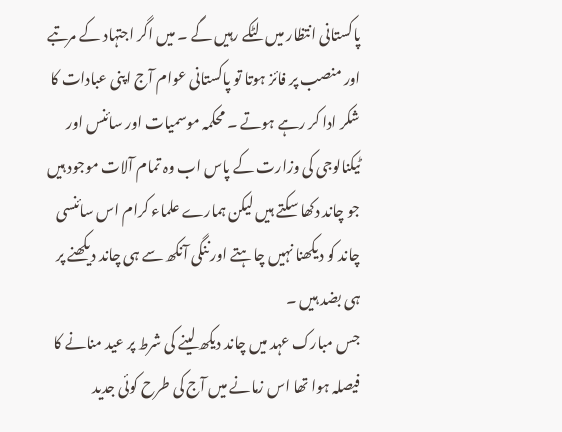پاکستانی انتظار میں لٹکے رہیں گے ۔ میں اگر اجتہاد کے مرتبے اور منصب پر فائز ہوتا تو پاکستانی عوام آج اپنی عبادات کا شکر ادا کر رہے ہوتے ۔ محکمہ موسمیات اور سائنس اور ٹیکنالوجی کی وزارت کے پاس اب وہ تمام آلات موجود ہیں جو چاند دکھا سکتے ہیں لیکن ہمارے علماء کرام اس سائنسی چاند کو دیکھنا نہیں چاہتے اور ننگی آنکھ سے ہی چاند دیکھنے پر ہی بضد ہیں ۔
جس مبارک عہد میں چاند دیکھ لینے کی شرط پر عید منانے کا فیصلہ ہوا تھا اس زمانے میں آج کی طرح کوئی جدید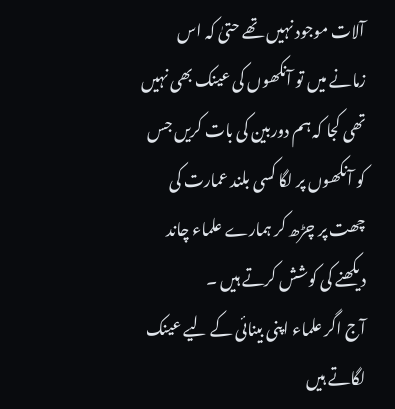آلات موجود نہیں تھے حتیٰ کہ اس زمانے میں تو آنکھوں کی عینک بھی نہیں تھی کجا کہ ہم دوربین کی بات کریں جس کو آنکھوں پر لگا کسی بلند عمارت کی چھت پر چڑھ کر ہمارے علماء چاند دیکھنے کی کوشش کرتے ہیں ۔
آج اگر علماء اپنی بینائی کے لیے عینک لگاتے ہیں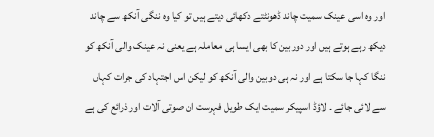اور وہ اسی عینک سمیت چاند ڈھونٹتے دکھائی دیتے ہیں تو کیا وہ ننگی آنکھ سے چاند دیکھ رہے ہوتے ہیں اور دوربین کا بھی ایسا ہی معاملہ ہے یعنی نہ عینک والی آنکھ کو ننگا کہا جا سکتا ہے اور نہ ہی دوبین والی آنکھ کو لیکن اس اجتہاد کی جرات کہاں سے لائی جائے ۔ لاؤڈ اسپیکر سمیت ایک طویل فہرست ان صوتی آلات اور ذرائع کی ہے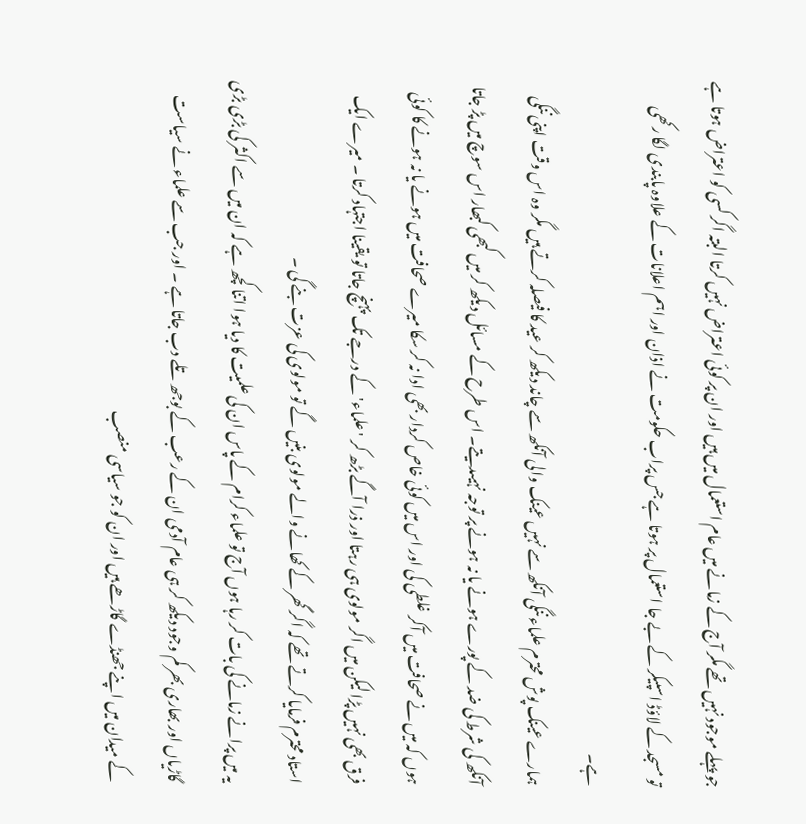جو پہلے موجود نہیں تھے مگر آج کے زمانے میں عام استعمال میں ہیں اور ان پر کوئی اعتراض نہیں کرتا البتہ اگر کسی کو اعتراض ہوتا ہے تو مسجد کے لاؤڈ اسپیکر کے بے جا استعمال پر ہوتا ہے جس پراب حکومت نے اذان اور اہم اعلانات کے علاوہ پابندی لگا رکھی ہے۔
ہمارے عینک پوش محترم علماء ننگی آنکھ سے نہیں عینک والی آنکھ سے چاند دیکھ کر عید کا فیصلہ کرتے ہیں مگر وہ اس وقت اپنی ننگی آنکھ کی شرط کی ضد کے پورے ہونے یا نہ ہونے پر توجہ نہیںدیتے۔ اس طرح کے مسائل دیکھ کر میں کبھی کبھار اس سوچ میں پڑ جاتا ہوں کہ میں نے صحافت میں آکر غلطی کی اور اس میں کوئی خاص کردار بھی ادا نہ کر سکا میرے صحافت میں ہونے یا نہ ہونے کا کوئی فرق بھی نہیں پڑا لیکن میں اگر مولوی ہی رہتا اور ذرا آگے بڑھ کر 'علماء' کے درجے تک پہنچ جاتا تو یقینا اجتہاد کرتا ۔ میرے ایک استاد محترم فرمایا کرتے تھے کہ اگر گھر کے کھانے والے مولوی بنیں گے تو مولوی کی عزت بنے گی ۔
یہ میں پرانے زمانے کی بات کر رہا ہوں آج تو علماء کرام کے پاس ان کی علمیت کا دیا ہوا اتنا کچھ ہے کہ ان میں سے اکثر کی بڑی بڑی گاڑیاں اور بھاری بھر کم وجود دیکھ کر ہی عام آدمی ان کے رعب کے بوجھ تلے دب جاتا ہے ۔ اور جب سے علماء نے سیاست کے میدان میں اپنے جھنڈے گاڑھے ہیں اور ان کو جو سیاسی منصب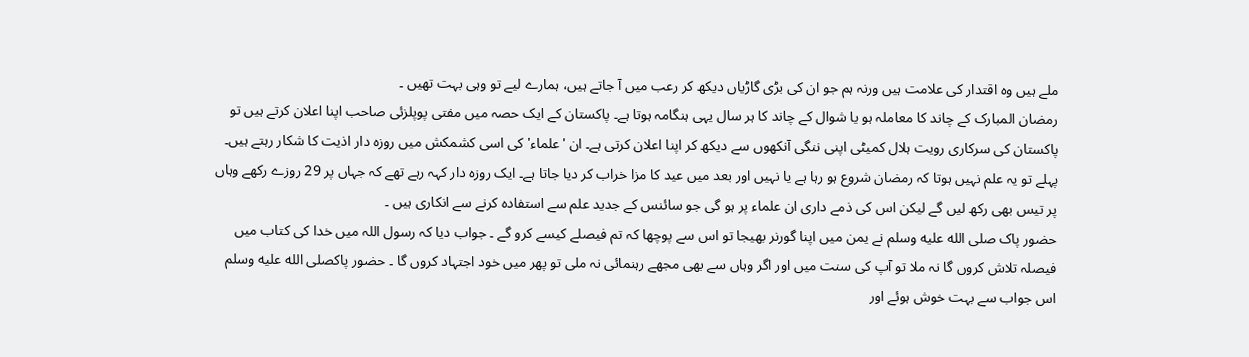ملے ہیں وہ اقتدار کی علامت ہیں ورنہ ہم جو ان کی بڑی گاڑیاں دیکھ کر رعب میں آ جاتے ہیں، ہمارے لیے تو وہی بہت تھیں ۔
رمضان المبارک کے چاند کا معاملہ ہو یا شوال کے چاند کا ہر سال یہی ہنگامہ ہوتا ہے۔ پاکستان کے ایک حصہ میں مفتی پوپلزئی صاحب اپنا اعلان کرتے ہیں تو پاکستان کی سرکاری رویت ہلال کمیٹی اپنی ننگی آنکھوں سے دیکھ کر اپنا اعلان کرتی ہے۔ ان 'علماء' کی اسی کشمکش میں روزہ دار اذیت کا شکار رہتے ہیں۔ پہلے تو یہ علم نہیں ہوتا کہ رمضان شروع ہو رہا ہے یا نہیں اور بعد میں عید کا مزا خراب کر دیا جاتا ہے۔ ایک روزہ دار کہہ رہے تھے کہ جہاں پر 29 روزے رکھے وہاں پر تیس بھی رکھ لیں گے لیکن اس کی ذمے داری ان علماء پر ہو گی جو سائنس کے جدید علم سے استفادہ کرنے سے انکاری ہیں ۔
حضور پاک صلى الله عليه وسلم نے یمن میں اپنا گورنر بھیجا تو اس سے پوچھا کہ تم فیصلے کیسے کرو گے ۔ جواب دیا کہ رسول اللہ میں خدا کی کتاب میں فیصلہ تلاش کروں گا نہ ملا تو آپ کی سنت میں اور اگر وہاں سے بھی مجھے رہنمائی نہ ملی تو پھر میں خود اجتہاد کروں گا ۔ حضور پاکصلى الله عليه وسلم اس جواب سے بہت خوش ہوئے اور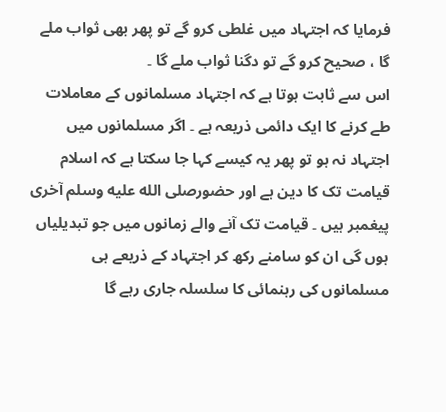فرمایا کہ اجتہاد میں غلطی کرو گے تو پھر بھی ثواب ملے گا ، صحیح کرو گے تو دگنا ثواب ملے گا ۔
اس سے ثابت ہوتا ہے کہ اجتہاد مسلمانوں کے معاملات طے کرنے کا ایک دائمی ذریعہ ہے ۔ اگر مسلمانوں میں اجتہاد نہ ہو تو پھر یہ کیسے کہا جا سکتا ہے کہ اسلام قیامت تک کا دین ہے اور حضورصلى الله عليه وسلم آخری پیغمبر ہیں ۔ قیامت تک آنے والے زمانوں میں جو تبدیلیاں ہوں گی ان کو سامنے رکھ کر اجتہاد کے ذریعے ہی مسلمانوں کی رہنمائی کا سلسلہ جاری رہے گا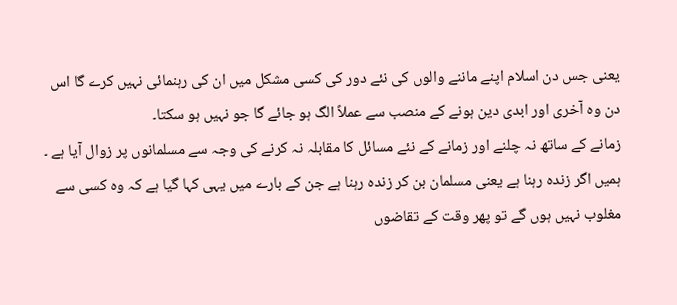یعنی جس دن اسلام اپنے ماننے والوں کی نئے دور کی کسی مشکل میں ان کی رہنمائی نہیں کرے گا اس دن وہ آخری اور ابدی دین ہونے کے منصب سے عملاً الگ ہو جائے گا جو نہیں ہو سکتا۔
زمانے کے ساتھ نہ چلنے اور زمانے کے نئے مسائل کا مقابلہ نہ کرنے کی وجہ سے مسلمانوں پر زوال آیا ہے ۔ ہمیں اگر زندہ رہنا ہے یعنی مسلمان بن کر زندہ رہنا ہے جن کے بارے میں یہی کہا گیا ہے کہ وہ کسی سے مغلوب نہیں ہوں گے تو پھر وقت کے تقاضوں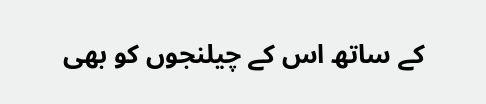کے ساتھ اس کے چیلنجوں کو بھی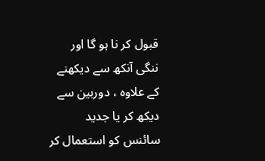قبول کر نا ہو گا اور ننگی آنکھ سے دیکھنے کے علاوہ ، دوربین سے دیکھ کر یا جدید سائنس کو استعمال کر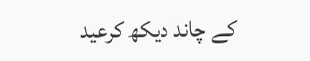کے چاند دیکھ کرعید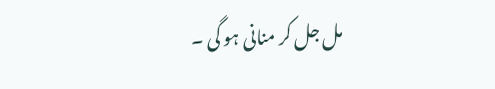مل جل کر منانی ہو گی ۔